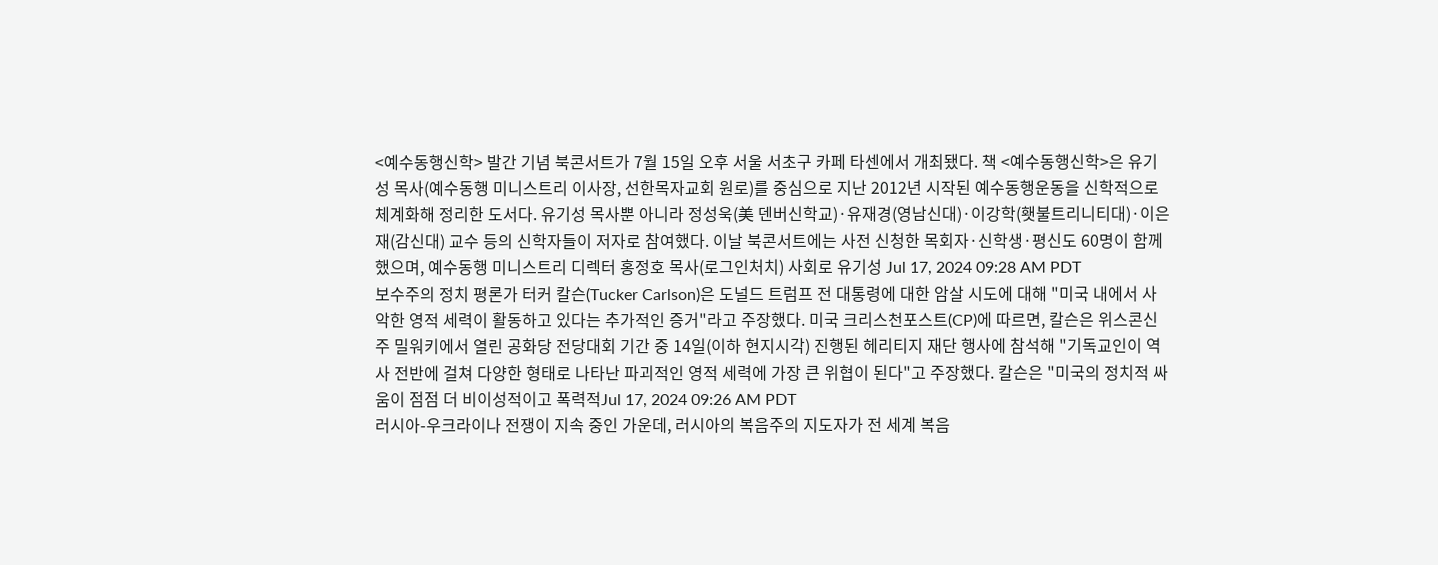<예수동행신학> 발간 기념 북콘서트가 7월 15일 오후 서울 서초구 카페 타센에서 개최됐다. 책 <예수동행신학>은 유기성 목사(예수동행 미니스트리 이사장, 선한목자교회 원로)를 중심으로 지난 2012년 시작된 예수동행운동을 신학적으로 체계화해 정리한 도서다. 유기성 목사뿐 아니라 정성욱(美 덴버신학교)·유재경(영남신대)·이강학(횃불트리니티대)·이은재(감신대) 교수 등의 신학자들이 저자로 참여했다. 이날 북콘서트에는 사전 신청한 목회자·신학생·평신도 60명이 함께했으며, 예수동행 미니스트리 디렉터 홍정호 목사(로그인처치) 사회로 유기성 Jul 17, 2024 09:28 AM PDT
보수주의 정치 평론가 터커 칼슨(Tucker Carlson)은 도널드 트럼프 전 대통령에 대한 암살 시도에 대해 "미국 내에서 사악한 영적 세력이 활동하고 있다는 추가적인 증거"라고 주장했다. 미국 크리스천포스트(CP)에 따르면, 칼슨은 위스콘신주 밀워키에서 열린 공화당 전당대회 기간 중 14일(이하 현지시각) 진행된 헤리티지 재단 행사에 참석해 "기독교인이 역사 전반에 걸쳐 다양한 형태로 나타난 파괴적인 영적 세력에 가장 큰 위협이 된다"고 주장했다. 칼슨은 "미국의 정치적 싸움이 점점 더 비이성적이고 폭력적Jul 17, 2024 09:26 AM PDT
러시아-우크라이나 전쟁이 지속 중인 가운데, 러시아의 복음주의 지도자가 전 세계 복음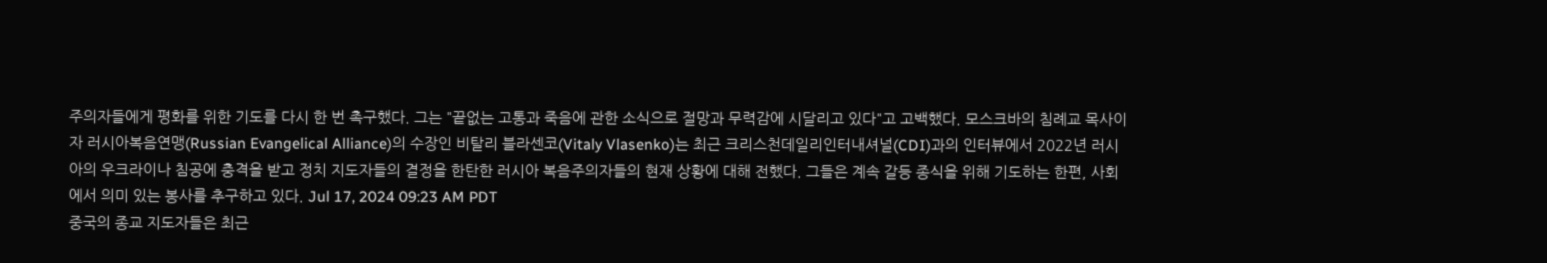주의자들에게 평화를 위한 기도를 다시 한 번 촉구했다. 그는 "끝없는 고통과 죽음에 관한 소식으로 절망과 무력감에 시달리고 있다"고 고백했다. 모스크바의 침례교 목사이자 러시아복음연맹(Russian Evangelical Alliance)의 수장인 비탈리 블라센코(Vitaly Vlasenko)는 최근 크리스천데일리인터내셔널(CDI)과의 인터뷰에서 2022년 러시아의 우크라이나 침공에 충격을 받고 정치 지도자들의 결정을 한탄한 러시아 복음주의자들의 현재 상황에 대해 전했다. 그들은 계속 갈등 종식을 위해 기도하는 한편, 사회에서 의미 있는 봉사를 추구하고 있다. Jul 17, 2024 09:23 AM PDT
중국의 종교 지도자들은 최근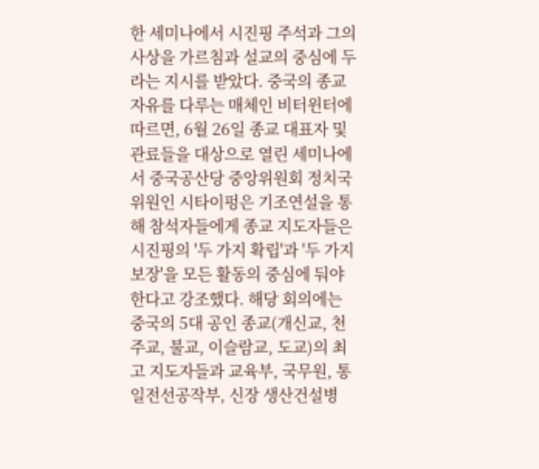한 세미나에서 시진핑 주석과 그의 사상을 가르침과 설교의 중심에 두라는 지시를 받았다. 중국의 종교 자유를 다루는 매체인 비터윈터에 따르면, 6월 26일 종교 대표자 및 관료들을 대상으로 열린 세미나에서 중국공산당 중앙위원회 정치국 위원인 시타이펑은 기조연설을 통해 참석자들에게 종교 지도자들은 시진핑의 '두 가지 확립'과 '두 가지 보장'을 모든 활동의 중심에 둬야 한다고 강조했다. 해당 회의에는 중국의 5대 공인 종교(개신교, 천주교, 불교, 이슬람교, 도교)의 최고 지도자들과 교육부, 국무원, 통일전선공작부, 신장 생산건설병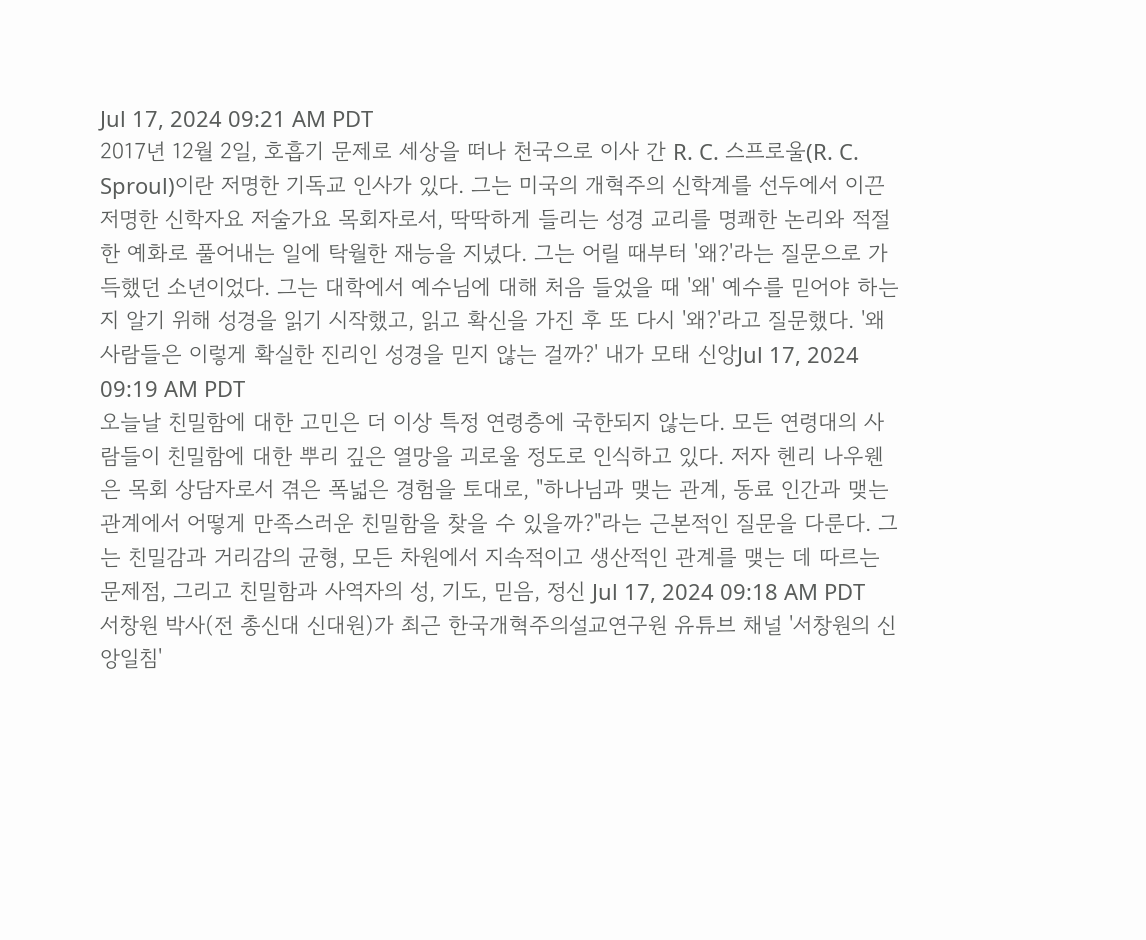Jul 17, 2024 09:21 AM PDT
2017년 12월 2일, 호흡기 문제로 세상을 떠나 천국으로 이사 간 R. C. 스프로울(R. C. Sproul)이란 저명한 기독교 인사가 있다. 그는 미국의 개혁주의 신학계를 선두에서 이끈 저명한 신학자요 저술가요 목회자로서, 딱딱하게 들리는 성경 교리를 명쾌한 논리와 적절한 예화로 풀어내는 일에 탁월한 재능을 지녔다. 그는 어릴 때부터 '왜?'라는 질문으로 가득했던 소년이었다. 그는 대학에서 예수님에 대해 처음 들었을 때 '왜' 예수를 믿어야 하는지 알기 위해 성경을 읽기 시작했고, 읽고 확신을 가진 후 또 다시 '왜?'라고 질문했다. '왜 사람들은 이렇게 확실한 진리인 성경을 믿지 않는 걸까?' 내가 모태 신앙Jul 17, 2024 09:19 AM PDT
오늘날 친밀함에 대한 고민은 더 이상 특정 연령층에 국한되지 않는다. 모든 연령대의 사람들이 친밀함에 대한 뿌리 깊은 열망을 괴로울 정도로 인식하고 있다. 저자 헨리 나우웬은 목회 상담자로서 겪은 폭넓은 경험을 토대로, "하나님과 맺는 관계, 동료 인간과 맺는 관계에서 어떻게 만족스러운 친밀함을 찾을 수 있을까?"라는 근본적인 질문을 다룬다. 그는 친밀감과 거리감의 균형, 모든 차원에서 지속적이고 생산적인 관계를 맺는 데 따르는 문제점, 그리고 친밀함과 사역자의 성, 기도, 믿음, 정신 Jul 17, 2024 09:18 AM PDT
서창원 박사(전 총신대 신대원)가 최근 한국개혁주의설교연구원 유튜브 채널 '서창원의 신앙일침'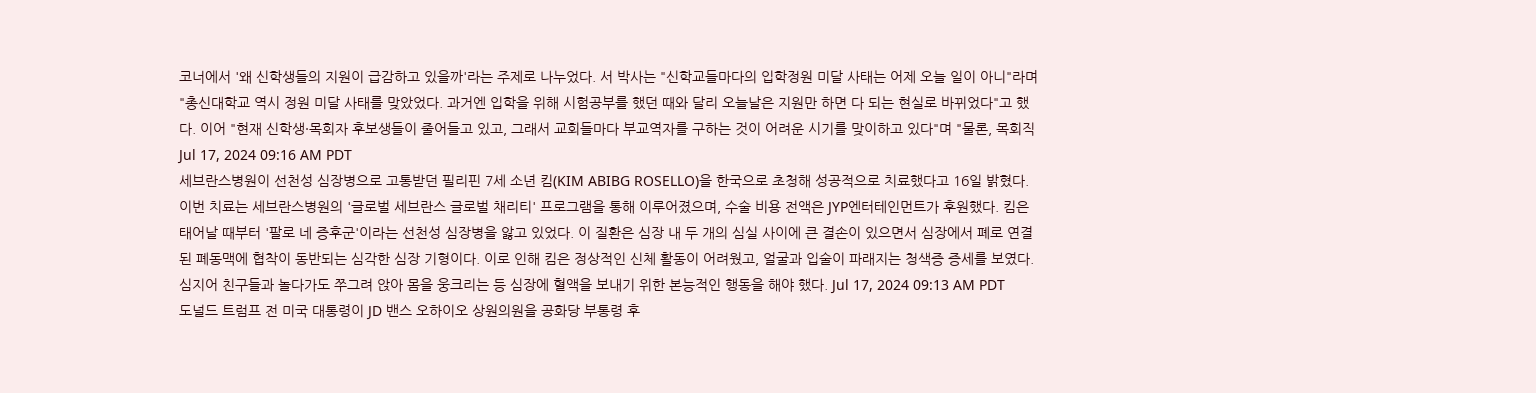코너에서 '왜 신학생들의 지원이 급감하고 있을까'라는 주제로 나누었다. 서 박사는 "신학교들마다의 입학정원 미달 사태는 어제 오늘 일이 아니"라며 "총신대학교 역시 정원 미달 사태를 맞았었다. 과거엔 입학을 위해 시험공부를 했던 때와 달리 오늘날은 지원만 하면 다 되는 현실로 바뀌었다"고 했다. 이어 "현재 신학생·목회자 후보생들이 줄어들고 있고, 그래서 교회들마다 부교역자를 구하는 것이 어려운 시기를 맞이하고 있다"며 "물론, 목회직Jul 17, 2024 09:16 AM PDT
세브란스병원이 선천성 심장병으로 고통받던 필리핀 7세 소년 킴(KIM ABIBG ROSELLO)을 한국으로 초청해 성공적으로 치료했다고 16일 밝혔다. 이번 치료는 세브란스병원의 '글로벌 세브란스 글로벌 채리티' 프로그램을 통해 이루어졌으며, 수술 비용 전액은 JYP엔터테인먼트가 후원했다. 킴은 태어날 때부터 '팔로 네 증후군'이라는 선천성 심장병을 앓고 있었다. 이 질환은 심장 내 두 개의 심실 사이에 큰 결손이 있으면서 심장에서 폐로 연결된 폐동맥에 협착이 동반되는 심각한 심장 기형이다. 이로 인해 킴은 정상적인 신체 활동이 어려웠고, 얼굴과 입술이 파래지는 청색증 증세를 보였다. 심지어 친구들과 놀다가도 쭈그려 앉아 몸을 웅크리는 등 심장에 혈액을 보내기 위한 본능적인 행동을 해야 했다. Jul 17, 2024 09:13 AM PDT
도널드 트럼프 전 미국 대통령이 JD 밴스 오하이오 상원의원을 공화당 부통령 후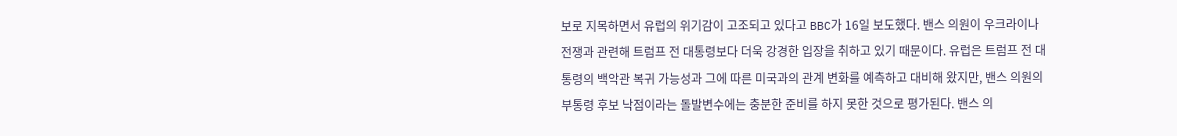보로 지목하면서 유럽의 위기감이 고조되고 있다고 BBC가 16일 보도했다. 밴스 의원이 우크라이나 전쟁과 관련해 트럼프 전 대통령보다 더욱 강경한 입장을 취하고 있기 때문이다. 유럽은 트럼프 전 대통령의 백악관 복귀 가능성과 그에 따른 미국과의 관계 변화를 예측하고 대비해 왔지만, 밴스 의원의 부통령 후보 낙점이라는 돌발변수에는 충분한 준비를 하지 못한 것으로 평가된다. 밴스 의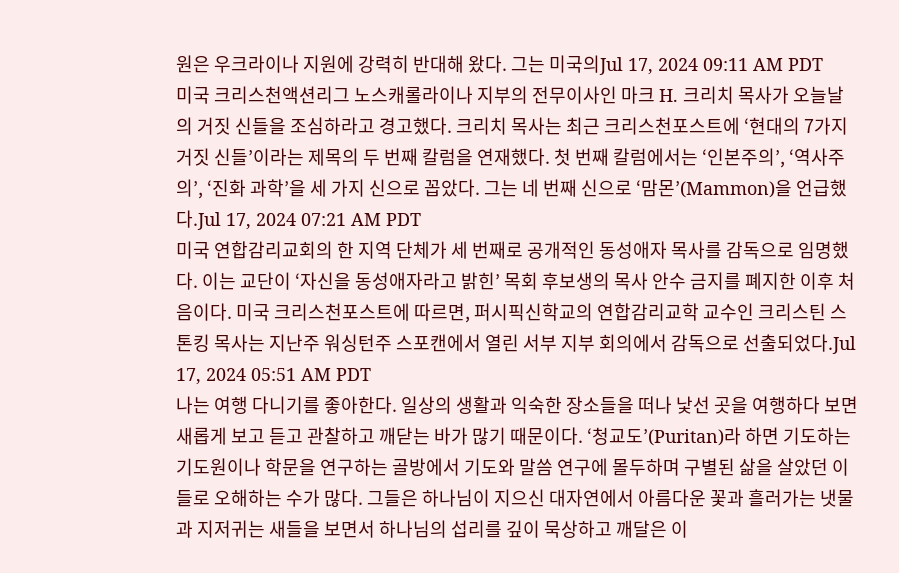원은 우크라이나 지원에 강력히 반대해 왔다. 그는 미국의Jul 17, 2024 09:11 AM PDT
미국 크리스천액션리그 노스캐롤라이나 지부의 전무이사인 마크 H. 크리치 목사가 오늘날의 거짓 신들을 조심하라고 경고했다. 크리치 목사는 최근 크리스천포스트에 ‘현대의 7가지 거짓 신들’이라는 제목의 두 번째 칼럼을 연재했다. 첫 번째 칼럼에서는 ‘인본주의’, ‘역사주의’, ‘진화 과학’을 세 가지 신으로 꼽았다. 그는 네 번째 신으로 ‘맘몬’(Mammon)을 언급했다.Jul 17, 2024 07:21 AM PDT
미국 연합감리교회의 한 지역 단체가 세 번째로 공개적인 동성애자 목사를 감독으로 임명했다. 이는 교단이 ‘자신을 동성애자라고 밝힌’ 목회 후보생의 목사 안수 금지를 폐지한 이후 처음이다. 미국 크리스천포스트에 따르면, 퍼시픽신학교의 연합감리교학 교수인 크리스틴 스톤킹 목사는 지난주 워싱턴주 스포캔에서 열린 서부 지부 회의에서 감독으로 선출되었다.Jul 17, 2024 05:51 AM PDT
나는 여행 다니기를 좋아한다. 일상의 생활과 익숙한 장소들을 떠나 낯선 곳을 여행하다 보면 새롭게 보고 듣고 관찰하고 깨닫는 바가 많기 때문이다. ‘청교도’(Puritan)라 하면 기도하는 기도원이나 학문을 연구하는 골방에서 기도와 말씀 연구에 몰두하며 구별된 삶을 살았던 이들로 오해하는 수가 많다. 그들은 하나님이 지으신 대자연에서 아름다운 꽃과 흘러가는 냇물과 지저귀는 새들을 보면서 하나님의 섭리를 깊이 묵상하고 깨달은 이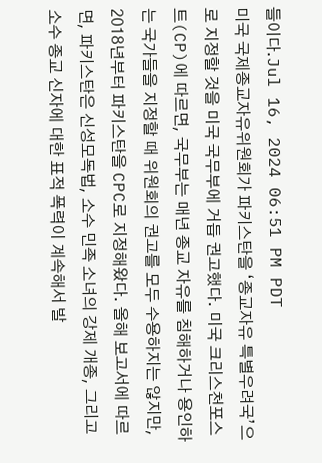들이다.Jul 16, 2024 06:51 PM PDT
미국 국제종교자유위원회가 파키스탄을 ‘종교자유 특별우려국’으로 지정할 것을 미국 국무부에 거듭 권고했다. 미국 크리스천포스트(CP)에 따르면, 국무부는 매년 종교 자유를 침해하거나 용인하는 국가들을 지정할 때 위원회의 권고를 모두 수용하지는 않지만, 2018년부터 파키스탄을 CPC로 지정해왔다. 올해 보고서에 따르면, 파키스탄은 신성모독법, 소수 민족 소녀의 강제 개종, 그리고 소수 종교 신자에 대한 표적 폭력이 계속해서 발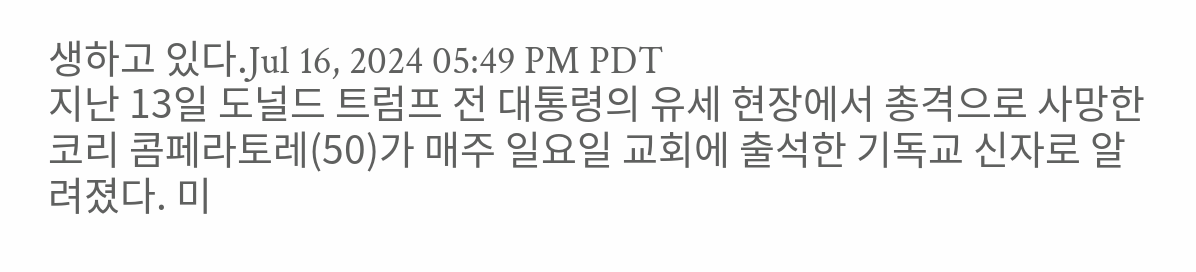생하고 있다.Jul 16, 2024 05:49 PM PDT
지난 13일 도널드 트럼프 전 대통령의 유세 현장에서 총격으로 사망한 코리 콤페라토레(50)가 매주 일요일 교회에 출석한 기독교 신자로 알려졌다. 미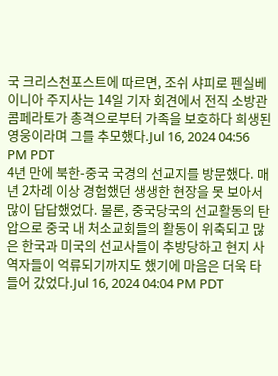국 크리스천포스트에 따르면, 조쉬 샤피로 펜실베이니아 주지사는 14일 기자 회견에서 전직 소방관 콤페라토가 총격으로부터 가족을 보호하다 희생된 영웅이라며 그를 추모했다.Jul 16, 2024 04:56 PM PDT
4년 만에 북한-중국 국경의 선교지를 방문했다. 매년 2차례 이상 경험했던 생생한 현장을 못 보아서 많이 답답했었다. 물론, 중국당국의 선교활동의 탄압으로 중국 내 처소교회들의 활동이 위축되고 많은 한국과 미국의 선교사들이 추방당하고 현지 사역자들이 억류되기까지도 했기에 마음은 더욱 타들어 갔었다.Jul 16, 2024 04:04 PM PDT